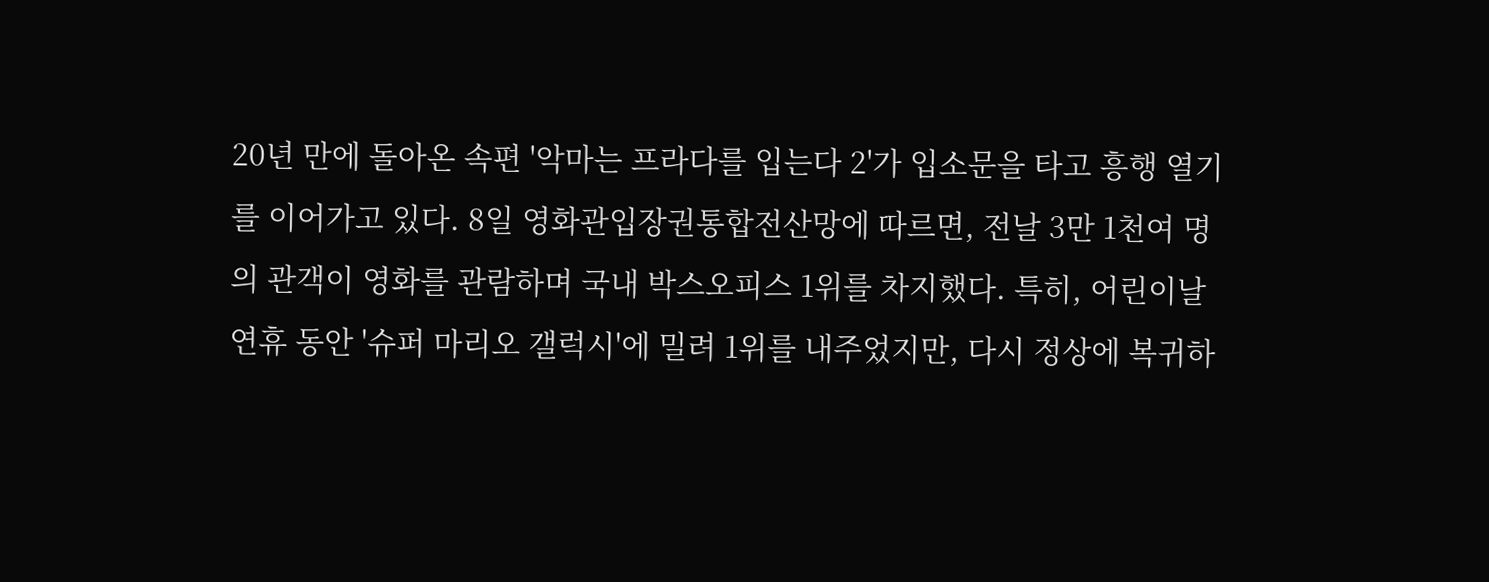20년 만에 돌아온 속편 '악마는 프라다를 입는다 2'가 입소문을 타고 흥행 열기를 이어가고 있다. 8일 영화관입장권통합전산망에 따르면, 전날 3만 1천여 명의 관객이 영화를 관람하며 국내 박스오피스 1위를 차지했다. 특히, 어린이날 연휴 동안 '슈퍼 마리오 갤럭시'에 밀려 1위를 내주었지만, 다시 정상에 복귀하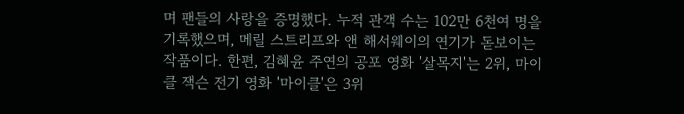며 팬들의 사랑을 증명했다. 누적 관객 수는 102만 6천여 명을 기록했으며, 메릴 스트리프와 앤 해서웨이의 연기가 돋보이는 작품이다. 한편, 김혜윤 주연의 공포 영화 '살목지'는 2위, 마이클 잭슨 전기 영화 '마이클'은 3위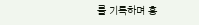를 기록하며 흥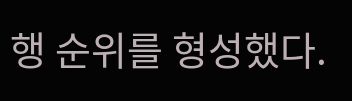행 순위를 형성했다.